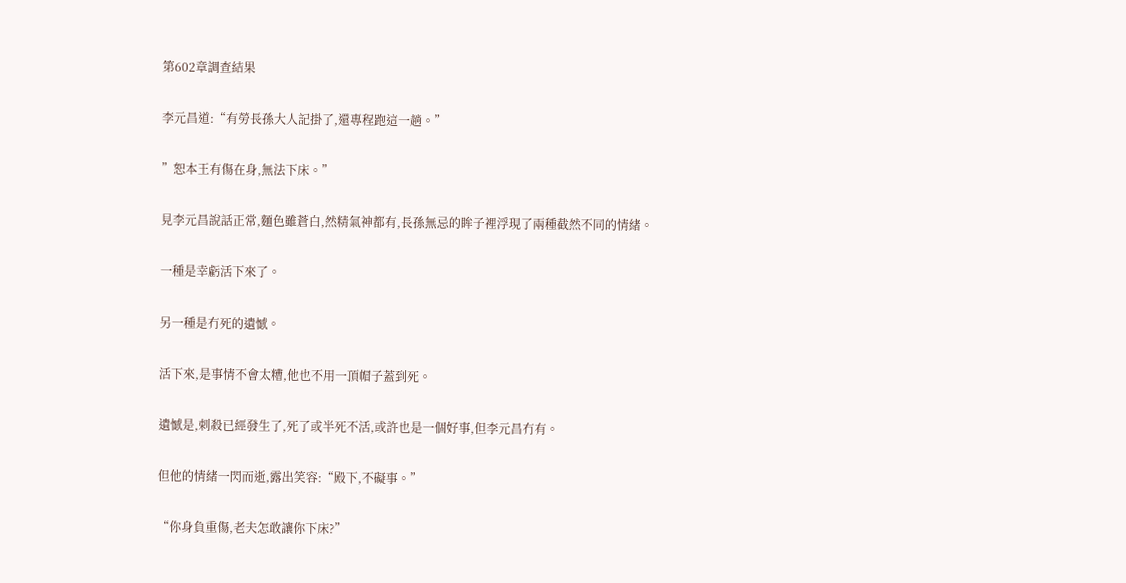第602章調查結果

李元昌道:“有勞長孫大人記掛了,還專程跑這一趟。”

”恕本王有傷在身,無法下床。”

見李元昌說話正常,麵色雖蒼白,然精氣神都有,長孫無忌的眸子裡浮現了兩種截然不同的情緒。

一種是幸虧活下來了。

另一種是冇死的遺憾。

活下來,是事情不會太糟,他也不用一頂帽子蓋到死。

遺憾是,刺殺已經發生了,死了或半死不活,或許也是一個好事,但李元昌冇有。

但他的情緒一閃而逝,露出笑容:“殿下,不礙事。”

“你身負重傷,老夫怎敢讓你下床?”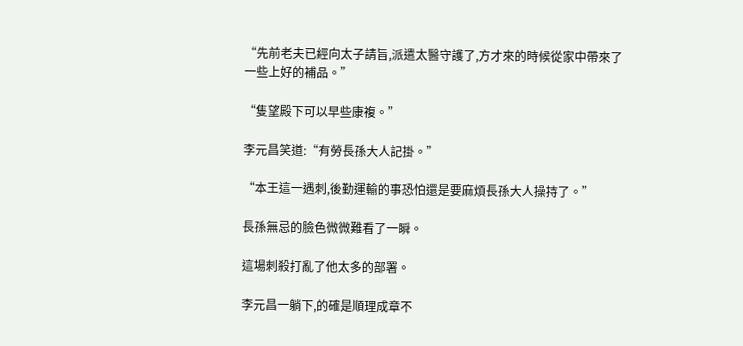“先前老夫已經向太子請旨,派遣太醫守護了,方才來的時候從家中帶來了一些上好的補品。”

“隻望殿下可以早些康複。”

李元昌笑道:“有勞長孫大人記掛。”

“本王這一遇刺,後勤運輸的事恐怕還是要麻煩長孫大人操持了。”

長孫無忌的臉色微微難看了一瞬。

這場刺殺打亂了他太多的部署。

李元昌一躺下,的確是順理成章不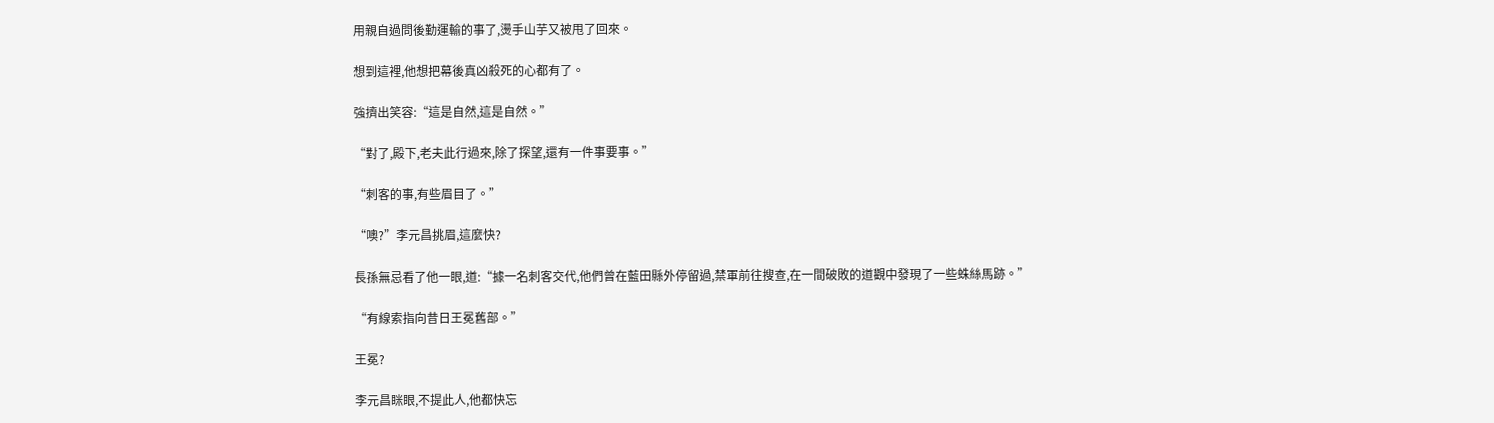用親自過問後勤運輸的事了,燙手山芋又被甩了回來。

想到這裡,他想把幕後真凶殺死的心都有了。

強擠出笑容:“這是自然,這是自然。”

“對了,殿下,老夫此行過來,除了探望,還有一件事要事。”

“刺客的事,有些眉目了。”

“噢?”李元昌挑眉,這麼快?

長孫無忌看了他一眼,道:“據一名刺客交代,他們曾在藍田縣外停留過,禁軍前往搜查,在一間破敗的道觀中發現了一些蛛絲馬跡。”

“有線索指向昔日王冕舊部。”

王冕?

李元昌眯眼,不提此人,他都快忘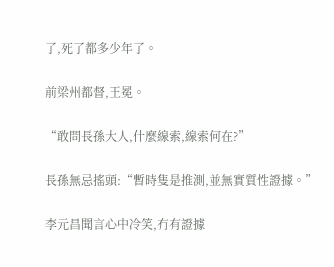了,死了都多少年了。

前梁州都督,王冕。

“敢問長孫大人,什麼線索,線索何在?”

長孫無忌搖頭:“暫時隻是推測,並無實質性證據。”

李元昌聞言心中冷笑,冇有證據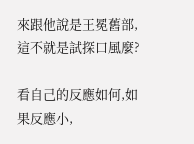來跟他說是王冕舊部,這不就是試探口風麼?

看自己的反應如何,如果反應小,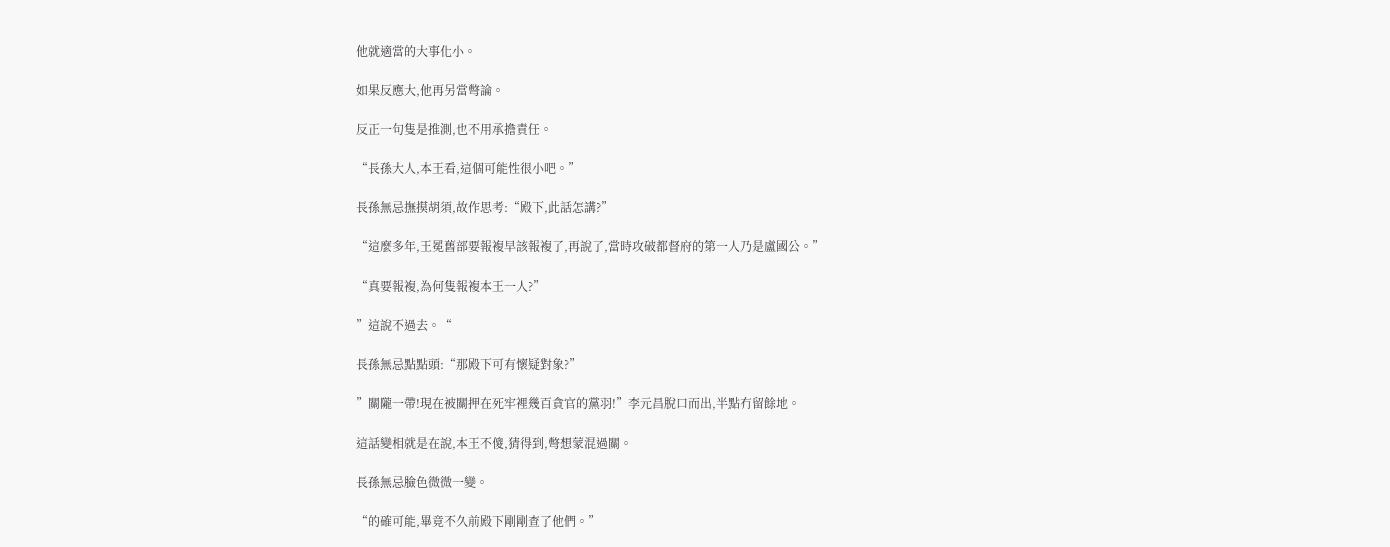他就適當的大事化小。

如果反應大,他再另當彆論。

反正一句隻是推測,也不用承擔責任。

“長孫大人,本王看,這個可能性很小吧。”

長孫無忌撫摸胡須,故作思考:“殿下,此話怎講?”

“這麼多年,王冕舊部要報複早該報複了,再說了,當時攻破都督府的第一人乃是盧國公。”

“真要報複,為何隻報複本王一人?”

”這說不過去。“

長孫無忌點點頭:“那殿下可有懷疑對象?”

”關隴一帶!現在被關押在死牢裡幾百貪官的黨羽!”李元昌脫口而出,半點冇留餘地。

這話變相就是在說,本王不傻,猜得到,彆想蒙混過關。

長孫無忌臉色微微一變。

“的確可能,畢竟不久前殿下剛剛查了他們。”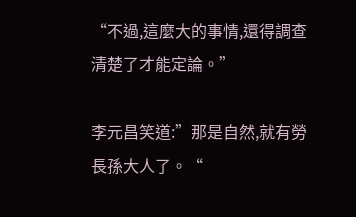“不過,這麼大的事情,還得調查清楚了才能定論。”

李元昌笑道:”那是自然,就有勞長孫大人了。“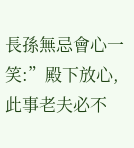長孫無忌會心一笑:”殿下放心,此事老夫必不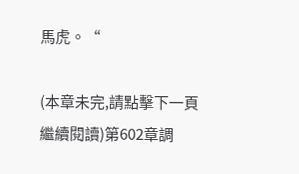馬虎。“

(本章未完,請點擊下一頁繼續閱讀)第602章調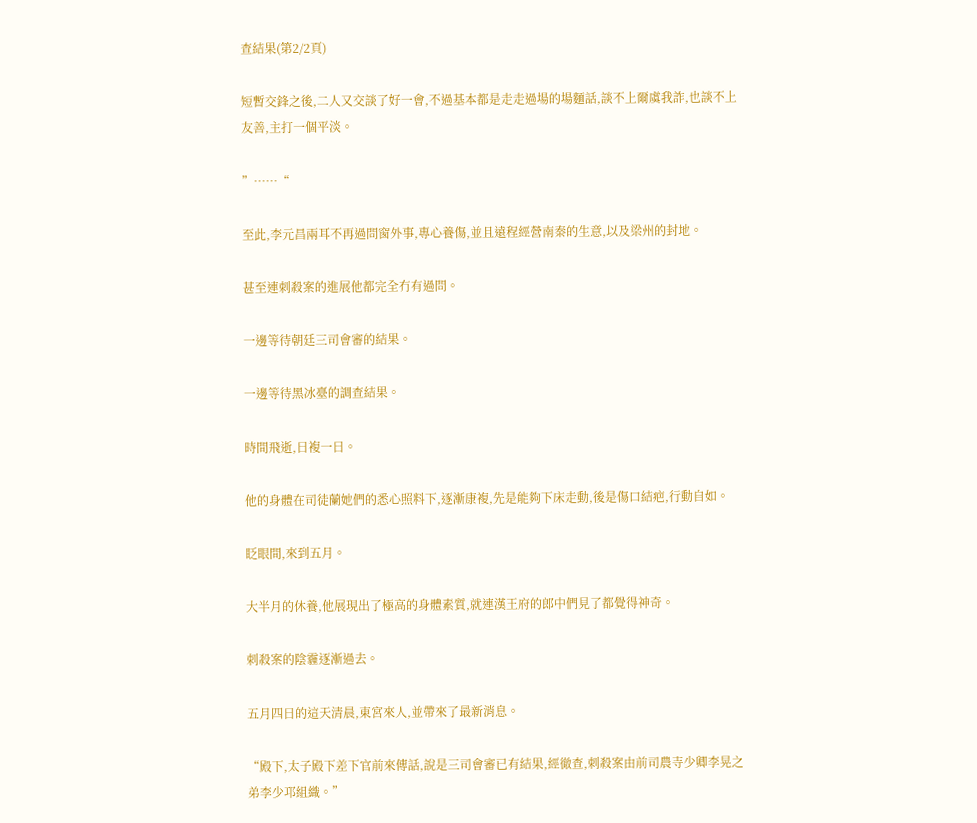查結果(第2/2頁)

短暫交鋒之後,二人又交談了好一會,不過基本都是走走過場的場麵話,談不上爾虞我詐,也談不上友善,主打一個平淡。

”……“

至此,李元昌兩耳不再過問窗外事,專心養傷,並且遠程經營南秦的生意,以及梁州的封地。

甚至連刺殺案的進展他都完全冇有過問。

一邊等待朝廷三司會審的結果。

一邊等待黑冰臺的調查結果。

時間飛逝,日複一日。

他的身體在司徒蘭她們的悉心照料下,逐漸康複,先是能夠下床走動,後是傷口結疤,行動自如。

眨眼間,來到五月。

大半月的休養,他展現出了極高的身體素質,就連漢王府的郎中們見了都覺得神奇。

刺殺案的陰霾逐漸過去。

五月四日的這天清晨,東宮來人,並帶來了最新消息。

“殿下,太子殿下差下官前來傳話,說是三司會審已有結果,經徹查,刺殺案由前司農寺少卿李晃之弟李少邛組織。”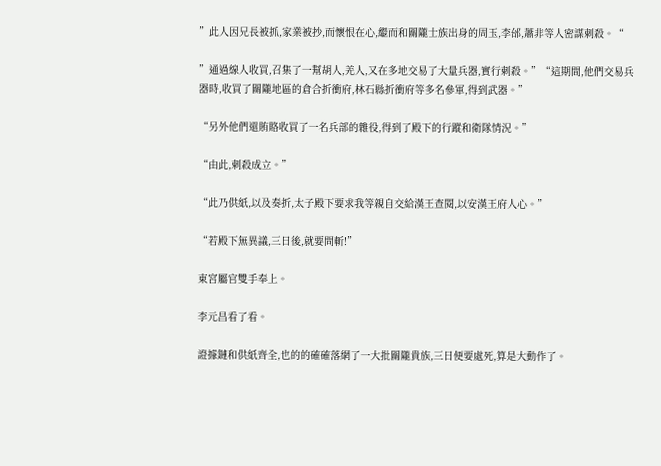”此人因兄長被抓,家業被抄,而懷恨在心,繼而和關隴士族出身的周玉,李邰,蕭非等人密謀刺殺。“

”通過線人收買,召集了一幫胡人,羌人,又在多地交易了大量兵器,實行刺殺。”“這期間,他們交易兵器時,收買了關隴地區的倉合折衝府,林石縣折衝府等多名參軍,得到武器。”

“另外他們還賄賂收買了一名兵部的雜役,得到了殿下的行蹤和衛隊情況。”

“由此,刺殺成立。”

“此乃供紙,以及奏折,太子殿下要求我等親自交給漢王查閱,以安漢王府人心。”

“若殿下無異議,三日後,就要問斬!”

東宮屬官雙手奉上。

李元昌看了看。

證據鏈和供紙齊全,也的的確確落網了一大批關隴貴族,三日便要處死,算是大動作了。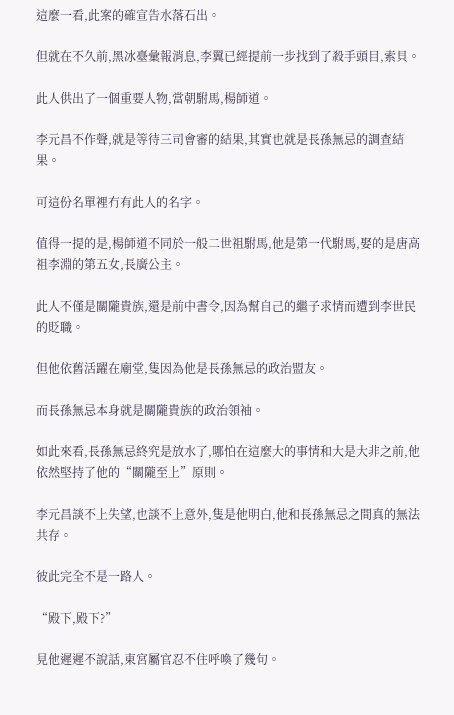這麼一看,此案的確宣告水落石出。

但就在不久前,黑冰臺彙報消息,李翼已經提前一步找到了殺手頭目,索貝。

此人供出了一個重要人物,當朝駙馬,楊師道。

李元昌不作聲,就是等待三司會審的結果,其實也就是長孫無忌的調查結果。

可這份名單裡冇有此人的名字。

值得一提的是,楊師道不同於一般二世祖駙馬,他是第一代駙馬,娶的是唐高祖李淵的第五女,長廣公主。

此人不僅是關隴貴族,還是前中書令,因為幫自己的繼子求情而遭到李世民的貶職。

但他依舊活躍在廟堂,隻因為他是長孫無忌的政治盟友。

而長孫無忌本身就是關隴貴族的政治領袖。

如此來看,長孫無忌終究是放水了,哪怕在這麼大的事情和大是大非之前,他依然堅持了他的“關隴至上”原則。

李元昌談不上失望,也談不上意外,隻是他明白,他和長孫無忌之間真的無法共存。

彼此完全不是一路人。

“殿下,殿下?”

見他遲遲不說話,東宮屬官忍不住呼喚了幾句。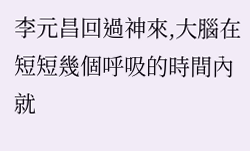李元昌回過神來,大腦在短短幾個呼吸的時間內就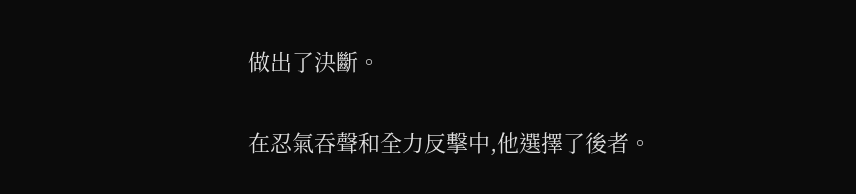做出了決斷。

在忍氣吞聲和全力反擊中,他選擇了後者。